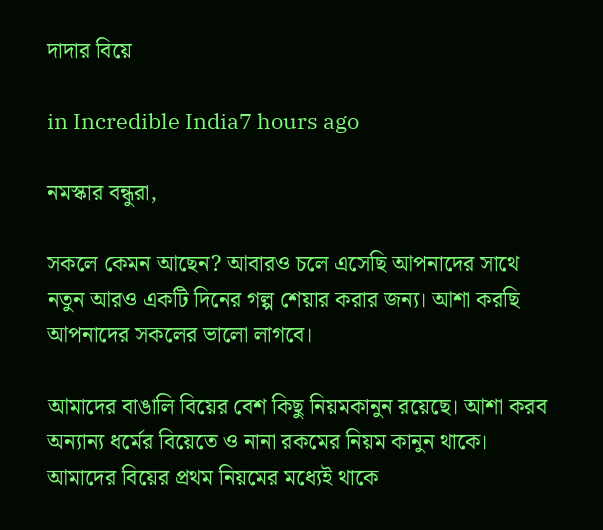দাদার বিয়ে

in Incredible India7 hours ago

নমস্কার বন্ধুরা,

সকলে কেমন আছেন? আবারও চলে এসেছি আপনাদের সাথে নতুন আরও একটি দিনের গল্প শেয়ার করার জন্য। আশা করছি আপনাদের সকলের ভালো লাগবে।

আমাদের বাঙালি বিয়ের বেশ কিছু নিয়মকানুন রয়েছে। আশা করব অন্যান্য ধর্মের বিয়েতে ও নানা রকমের নিয়ম কানুন থাকে। আমাদের বিয়ের প্রথম নিয়মের মধ্যেই থাকে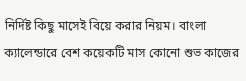নির্দিষ্ট কিছু মাসেই বিয়ে করার নিয়ম। বাংলা ক্যালেন্ডারে বেশ কয়েকটি মাস কোনো শুভ কাজের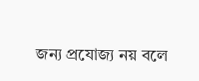জন্য প্রযোজ্য নয় বলে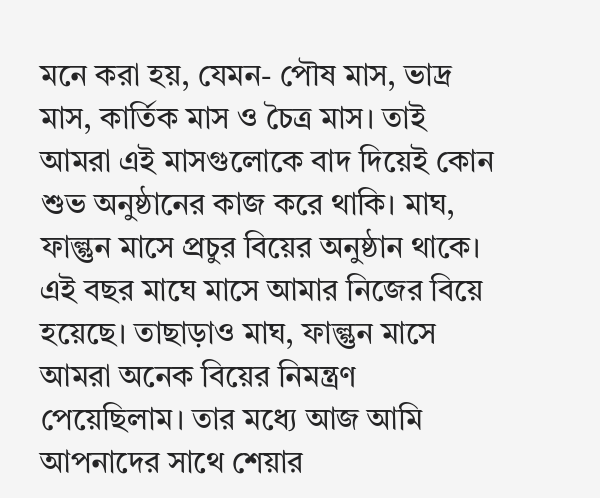মনে করা হয়, যেমন- পৌষ মাস, ভাদ্র মাস, কার্তিক মাস ও চৈত্র মাস। তাই আমরা এই মাসগুলোকে বাদ দিয়েই কোন শুভ অনুষ্ঠানের কাজ করে থাকি। মাঘ, ফাল্গুন মাসে প্রচুর বিয়ের অনুষ্ঠান থাকে। এই বছর মাঘে মাসে আমার নিজের বিয়ে হয়েছে। তাছাড়াও মাঘ, ফাল্গুন মাসে আমরা অনেক বিয়ের নিমন্ত্রণ পেয়েছিলাম। তার মধ্যে আজ আমি আপনাদের সাথে শেয়ার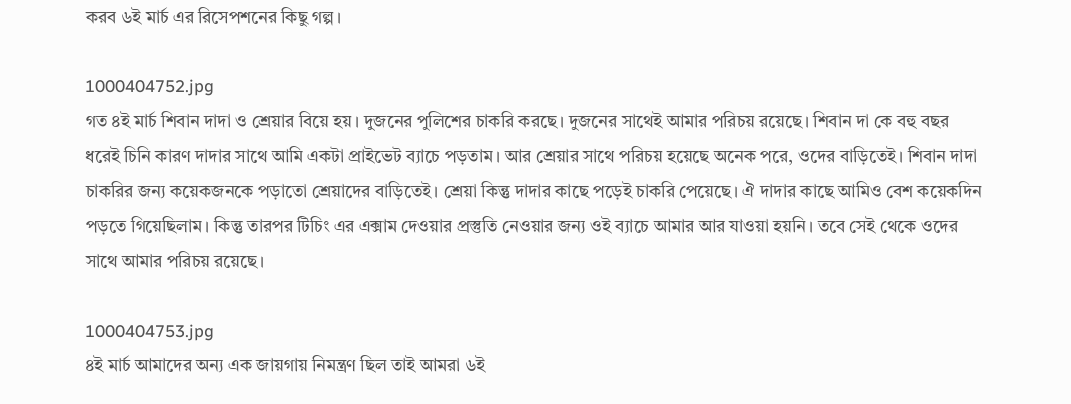করব ৬ই মার্চ এর রিসেপশনের কিছু গল্প।

1000404752.jpg
গত ৪ই মার্চ শিবান দাদা ও শ্রেয়ার বিয়ে হয়। দুজনের পুলিশের চাকরি করছে। দুজনের সাথেই আমার পরিচয় রয়েছে। শিবান দা কে বহু বছর ধরেই চিনি কারণ দাদার সাথে আমি একটা প্রাইভেট ব্যাচে পড়তাম। আর শ্রেয়ার সাথে পরিচয় হয়েছে অনেক পরে, ওদের বাড়িতেই। শিবান দাদা চাকরির জন্য কয়েকজনকে পড়াতো শ্রেয়াদের বাড়িতেই। শ্রেয়া কিন্তু দাদার কাছে পড়েই চাকরি পেয়েছে। ঐ দাদার কাছে আমিও বেশ কয়েকদিন পড়তে গিয়েছিলাম। কিন্তু তারপর টিচিং এর এক্সাম দেওয়ার প্রস্তুতি নেওয়ার জন্য ওই ব্যাচে আমার আর যাওয়া হয়নি। তবে সেই থেকে ওদের সাথে আমার পরিচয় রয়েছে।

1000404753.jpg
৪ই মার্চ আমাদের অন্য এক জায়গায় নিমন্ত্রণ ছিল তাই আমরা ৬ই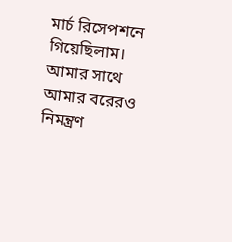মার্চ রিসেপশনে গিয়েছিলাম। আমার সাথে আমার বরেরও নিমন্ত্রণ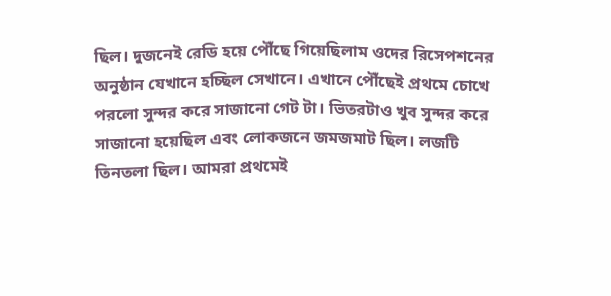ছিল। দুজনেই রেডি হয়ে পৌঁছে গিয়েছিলাম ওদের রিসেপশনের অনুষ্ঠান যেখানে হচ্ছিল সেখানে। এখানে পৌঁছেই প্রথমে চোখে পরলো সুন্দর করে সাজানো গেট টা। ভিতরটাও খুব সুন্দর করে সাজানো হয়েছিল এবং লোকজনে জমজমাট ছিল। লজটি তিনতলা ছিল। আমরা প্রথমেই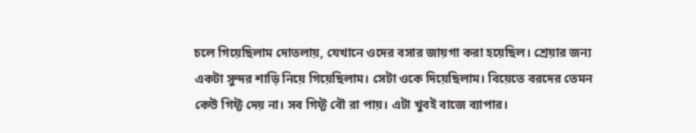চলে গিয়েছিলাম দোতলায়, যেখানে ওদের বসার জায়গা করা হয়েছিল। শ্রেয়ার জন্য একটা সুন্দর শাড়ি নিয়ে গিয়েছিলাম। সেটা ওকে দিয়েছিলাম। বিয়েতে বরদের তেমন কেউ গিফ্ট দেয় না। সব গিফ্ট বৌ রা পায়। এটা খুবই বাজে ব্যাপার।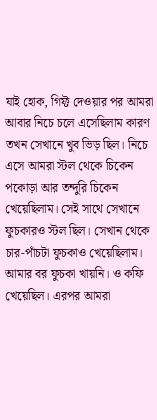যাই হোক, গিফ্ট দেওয়ার পর আমরা আবার নিচে চলে এসেছিলাম কারণ তখন সেখানে খুব ভিড় ছিল। নিচে এসে আমরা স্টল থেকে চিকেন পকোড়া আর তন্দুরি চিকেন খেয়েছিলাম। সেই সাথে সেখানে ফুচকারও স্টল ছিল। সেখান থেকে চার-পাঁচটা ফুচকাও খেয়েছিলাম। আমার বর ফুচকা খায়নি। ও কফি খেয়েছিল। এরপর আমরা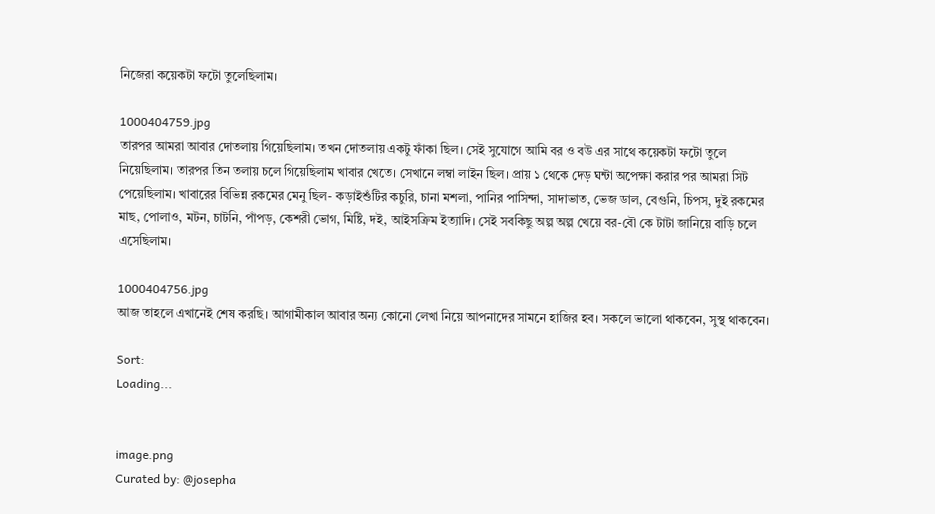নিজেরা কয়েকটা ফটো তুলেছিলাম।

1000404759.jpg
তারপর আমরা আবার দোতলায় গিয়েছিলাম। তখন দোতলায় একটু ফাঁকা ছিল। সেই সুযোগে আমি বর ও বউ এর সাথে কয়েকটা ফটো তুলে নিয়েছিলাম। তারপর তিন তলায় চলে গিয়েছিলাম খাবার খেতে। সেখানে লম্বা লাইন ছিল। প্রায় ১ থেকে দেড় ঘন্টা অপেক্ষা করার পর আমরা সিট পেয়েছিলাম। খাবারের বিভিন্ন রকমের মেনু ছিল- কড়াইশুঁটির কচুরি, চানা মশলা, পানির পাসিন্দা, সাদাভাত, ভেজ ডাল, বেগুনি, চিপস, দুই রকমের মাছ, পোলাও, মটন, চাটনি, পাঁপড়, কেশরী ভোগ, মিষ্টি, দই, আইসক্রিম ইত্যাদি। সেই সবকিছু অল্প অল্প খেয়ে বর-বৌ কে টাটা জানিয়ে বাড়ি চলে এসেছিলাম।

1000404756.jpg
আজ তাহলে এখানেই শেষ করছি। আগামীকাল আবার অন্য কোনো লেখা নিয়ে আপনাদের সামনে হাজির হব। সকলে ভালো থাকবেন, সুস্থ থাকবেন।

Sort:
Loading...


image.png
Curated by: @josepha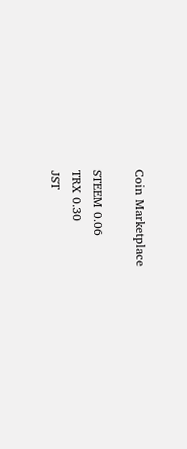Coin Marketplace

STEEM 0.06
TRX 0.30
JST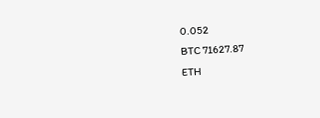0.052
BTC 71627.87
ETH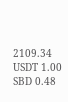2109.34
USDT 1.00
SBD 0.48